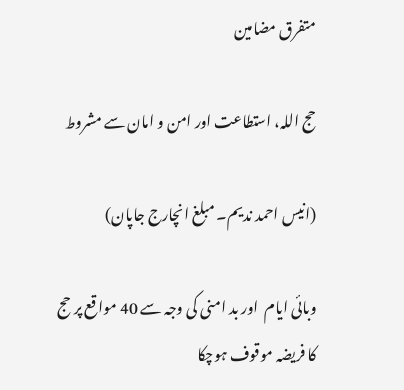متفرق مضامین

حج اللہ، استطاعت اور امن و امان سے مشروط

(انیس احمد ندیم۔ مبلغ انچارج جاپان)

وبائی ایام  اور بد امنی کی وجہ سے 40 مواقع پر حج کا فریضہ موقوف ہوچکا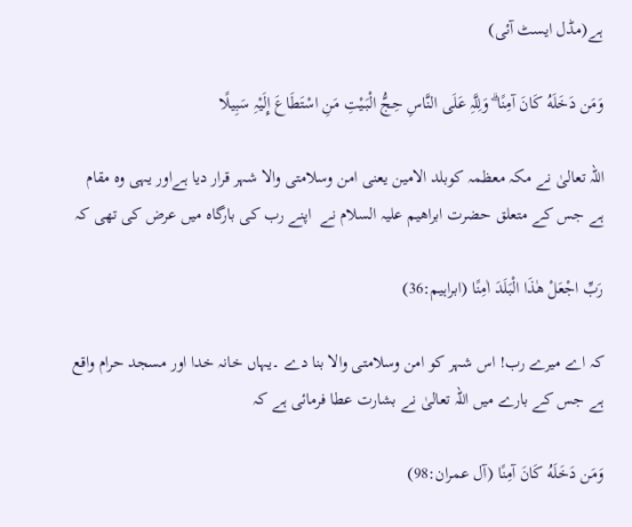ہے(مڈل ایسٹ آئی)

وَمَن دَخَلَهُ كَانَ آمِنًا ۗ وَلِلَّہِ عَلَی النَّاسِ حِجُّ الْبَیْتِ مَنِ اسْتَطَاعَ إِلَیْہِ سَبِیلًا

اللہ تعالیٰ نے مکہ معظمہ کوبلد الامین یعنی امن وسلامتی والا شہر قرار دیا ہےاور یہی وہ مقام ہے جس کے متعلق حضرت ابراھیم علیہ السلام نے  اپنے رب کی بارگاہ میں عرض کی تھی کہ

رَبِّ اجْعَلْ هٰذَا الْبَلَدَ اٰمِنًا (ابراہیم:36)

کہ اے میرے رب! اس شہر کو امن وسلامتی والا بنا دے ۔یہاں خانہ خدا اور مسجد حرام واقع ہے جس کے بارے میں اللہ تعالیٰ نے بشارت عطا فرمائی ہے کہ

وَمَن دَخَلَهُ كَانَ آمِنًا (آل عمران:98)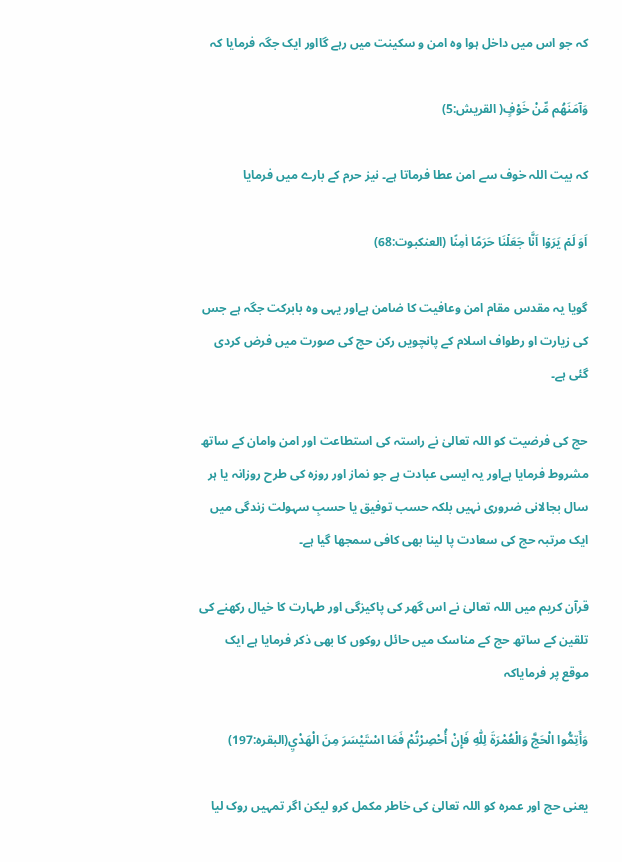کہ جو اس میں داخل ہوا وہ امن و سکینت میں رہے گااور ایک جگہ فرمایا کہ

وَآمَنَهُم مِّنْ خَوْفٍ( القريش:5)

کہ بیت اللہ خوف سے امن عطا فرماتا ہے۔ نیز حرم کے بارے میں فرمایا

اَوَ لَمۡ یَرَوۡا اَنَّا جَعَلۡنَا حَرَمًا اٰمِنًا (العنکبوت:68)

گویا یہ مقدس مقام امن وعافیت کا ضامن ہےاور یہی وہ بابرکت جگہ ہے جس کی زیارت او رطواف اسلام کے پانچویں رکن حج کی صورت میں فرض کردی گئی ہے۔

حج کی فرضیت کو اللہ تعالیٰ نے راستہ کی استطاعت اور امن وامان کے ساتھ مشروط فرمایا ہےاور یہ ایسی عبادت ہے جو نماز اور روزہ کی طرح روزانہ یا ہر سال بجالانی ضروری نہیں بلکہ حسب توفیق یا حسبِ سہولت زندگی میں ایک مرتبہ حج کی سعادت پا لینا بھی کافی سمجھا گیا ہے۔

قرآن کریم میں اللہ تعالیٰ نے اس گھر کی پاکیزگی اور طہارت کا خیال رکھنے کی تلقین کے ساتھ حج کے مناسک میں حائل روکوں کا بھی ذکر فرمایا ہے ایک موقع پر فرمایاکہ

وَأَتِمُّوا الْحَجَّ وَالْعُمْرَةَ لِلّٰهِ فَإِنْ أُحْصِرْتُمْ فَمَا اسْتَيْسَرَ مِنَ الْهَدْيِ(البقرہ:197)

یعنی حج اور عمرہ کو اللہ تعالیٰ کی خاطر مکمل کرو لیکن اگر تمہیں روک لیا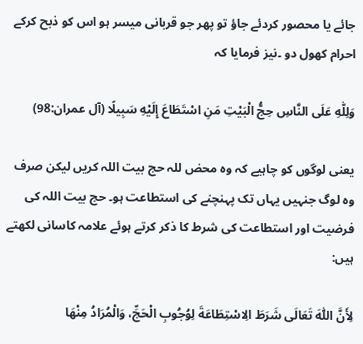جائے یا محصور کردئے جاؤ تو پھر جو قربانی میسر ہو اس کو ذبح کرکے احرام کھول دو ۔نیز فرمایا کہ

وَلِلّٰهِ عَلَى النَّاسِ حِجُّ الْبَيْتِ مَنِ اسْتَطَاعَ إِلَيْهِ سَبِيلًا (آل عمران:98)

یعنی لوگوں کو چاہیے کہ وہ محض للہ حج بیت اللہ کریں لیکن صرف وہ لوگ جنہیں یہاں تک پہنچنے کی استطاعت ہو۔ حج بیت اللہ کی فرضیت اور استطاعت کی شرط کا ذکر کرتے ہوئے علامہ کاسانی لکھتے ہیں:

لِأَنَّ اللّٰهَ تَعَالَى شَرَطَ الِاسْتِطَاعَةَ لِوُجُوبِ الْحَجِّ، وَالْمُرَادُ مِنْهَا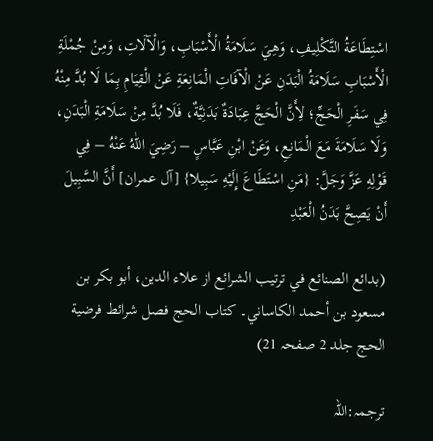اسْتِطَاعَةُ التَّكْلِيفِ، وَهِيَ سَلَامَةُ الْأَسْبَابِ، وَالْآلَاتِ، وَمِنْ جُمْلَةِ الْأَسْبَابِ سَلَامَةُ الْبَدَنِ عَنْ الْآفَاتِ الْمَانِعَةِ عَنْ الْقِيَامِ بِمَا لَا بُدَّ مِنْهُ فِي سَفَرِ الْحَجِّ؛ لِأَنَّ الْحَجَّ عِبَادَةٌ بَدَنِيَّةٌ، فَلَا بُدَّ مِنْ سَلَامَةِ الْبَدَنِ، وَلَا سَلَامَةَ مَعَ الْمَانِعِ، وَعَنْ ابْنِ عَبَّاسٍ – رَضِيَ اللّٰهُ عَنْهُ – فِي قَوْلِهِ عَزَّ وَجَلَّ: {مَنِ اسْتَطَاعَ إِلَيْهِ سَبِيلا} [آل عمران] أَنَّ السَّبِيلَ أَنْ يَصِحَّ بَدَنُ الْعَبْدِ

(بدائع الصنائع في ترتيب الشرائع از علاء الدين، أبو بكر بن مسعود بن أحمد الكاساني۔ كتاب الحج فصل شرائط فرضية الحج جلد 2 صفحہ 21)

ترجمہ:اللہ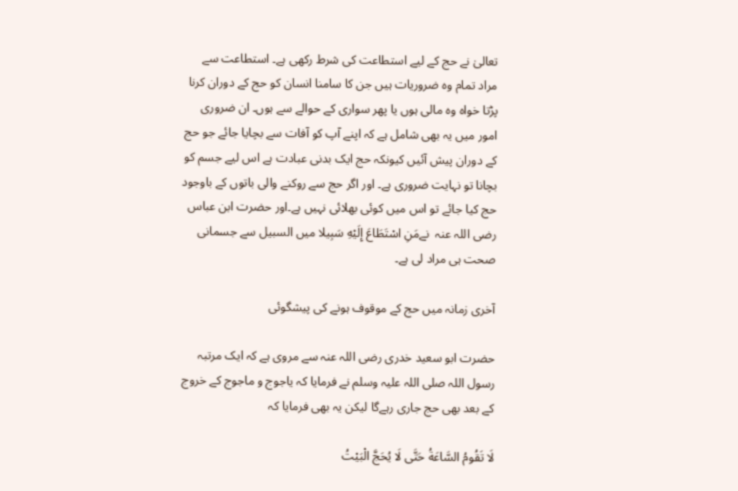تعالیٰ نے حج کے لیے استطاعت کی شرط رکھی ہے۔ استطاعت سے مراد تمام وہ ضروریات ہیں جن کا سامنا انسان کو حج کے دوران کرنا پڑتا خواہ وہ مالی ہوں یا پھر سواری کے حوالے سے ہوں۔ ان ضروری امور میں یہ بھی شامل ہے کہ اپنے آپ کو آفات سے بچایا جائے جو حج کے دوران پیش آئیں کیونکہ حج ایک بدنی عبادت ہے اس لیے جسم کو بچانا تو نہایت ضروری ہے۔ اور اگر حج سے روکنے والی باتوں کے باوجود حج کیا جائے تو اس میں کوئی بھلائی نہیں ہے۔اور حضرت ابن عباس رضی اللہ عنہ  نےمَنِ اسْتَطَاعَ إِلَيْهِ سَبِيلا میں السبیل سے جسمانی صحت ہی مراد لی ہے۔

آخری زمانہ میں حج کے موقوف ہونے کی پیشگوئی

حضرت ابو سعید خدری رضی اللہ عنہ سے مروی ہے کہ ایک مرتبہ رسول اللہ صلی اللہ علیہ وسلم نے فرمایا کہ یاجوج و ماجوج کے خروج کے بعد بھی حج جاری رہےگا لیکن یہ بھی فرمایا کہ

لَا تَقُومُ السَّاعَةُ حَتَّى لَا يُحَجَّ الْبَيْتُ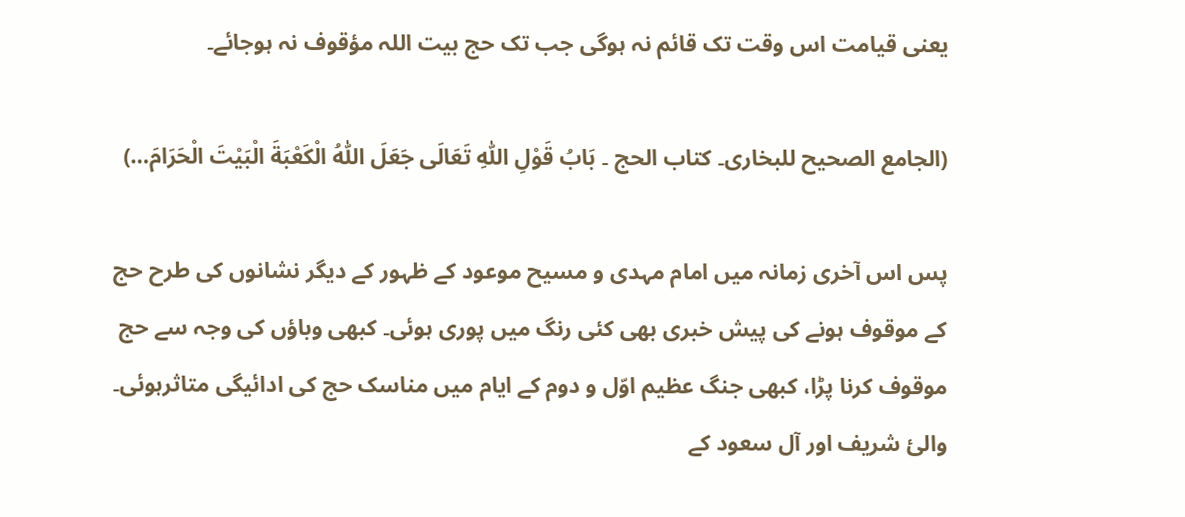یعنی قیامت اس وقت تک قائم نہ ہوگی جب تک حج بیت اللہ مؤقوف نہ ہوجائے۔

(الجامع الصحیح للبخاری۔ کتاب الحج ۔ بَابُ قَوْلِ اللّٰهِ تَعَالَى جَعَلَ اللّٰهُ الْكَعْبَةَ الْبَيْتَ الْحَرَامَ…)

پس اس آخری زمانہ میں امام مہدی و مسیح موعود کے ظہور کے دیگر نشانوں کی طرح حج کے موقوف ہونے کی پیش خبری بھی کئی رنگ میں پوری ہوئی۔ کبھی وباؤں کی وجہ سے حج موقوف کرنا پڑا، کبھی جنگ عظیم اوّل و دوم کے ایام میں مناسک حج کی ادائیگی متاثرہوئی۔ والیٔ شریف اور آل سعود کے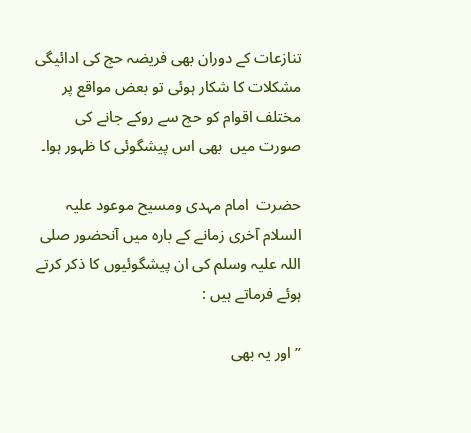تنازعات کے دوران بھی فریضہ حج کی ادائیگی مشکلات کا شکار ہوئی تو بعض مواقع پر مختلف اقوام کو حج سے روکے جانے کی صورت میں  بھی اس پیشگوئی کا ظہور ہوا۔

حضرت  امام مہدی ومسیح موعود علیہ السلام آخری زمانے کے بارہ میں آنحضور صلی اللہ علیہ وسلم کی ان پیشگوئیوں کا ذکر کرتے ہوئے فرماتے ہیں :

’’اور یہ بھی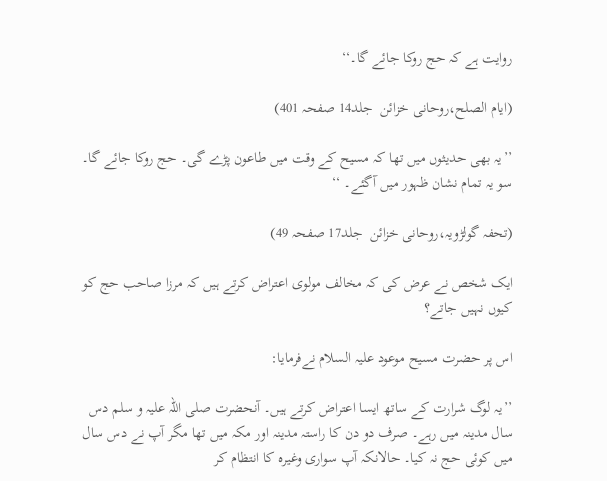روایت ہے کہ حج روکا جائے گا۔‘‘

(ایام الصلح،روحانی خزائن  جلد14 صفحہ 401)

’’یہ بھی حدیثوں میں تھا کہ مسیح کے وقت میں طاعون پڑے گی۔ حج روکا جائے گا۔ سو یہ تمام نشان ظہور میں آگئے۔ ‘‘

(تحفہ گولڑویہ،روحانی خزائن  جلد17 صفحہ 49)

ایک شخص نے عرض کی کہ مخالف مولوی اعتراض کرتے ہیں کہ مرزا صاحب حج کو کیوں نہیں جاتے؟

اس پر حضرت مسیح موعود علیہ السلام نےفرمایا:

’’یہ لوگ شرارت کے ساتھ ایسا اعتراض کرتے ہیں۔ آنحضرت صلی اللہ علیہ و سلم دس سال مدینہ میں رہے۔ صرف دو دن کا راستہ مدینہ اور مکہ میں تھا مگر آپ نے دس سال میں کوئی حج نہ کیا۔ حالانکہ آپ سواری وغیرہ کا انتظام کر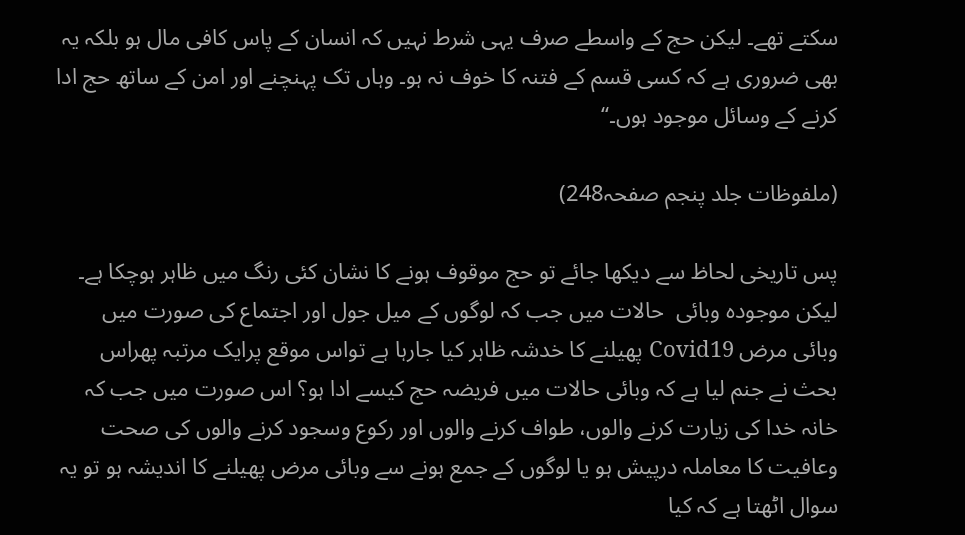سکتے تھے۔ لیکن حج کے واسطے صرف یہی شرط نہیں کہ انسان کے پاس کافی مال ہو بلکہ یہ بھی ضروری ہے کہ کسی قسم کے فتنہ کا خوف نہ ہو۔ وہاں تک پہنچنے اور امن کے ساتھ حج ادا کرنے کے وسائل موجود ہوں۔‘‘

(ملفوظات جلد پنجم صفحہ248)

پس تاریخی لحاظ سے دیکھا جائے تو حج موقوف ہونے کا نشان کئی رنگ میں ظاہر ہوچکا ہے۔ لیکن موجودہ وبائی  حالات میں جب کہ لوگوں کے میل جول اور اجتماع کی صورت میں وبائی مرض Covid19 پھیلنے کا خدشہ ظاہر کیا جارہا ہے تواس موقع پرایک مرتبہ پھراس بحث نے جنم لیا ہے کہ وبائی حالات میں فریضہ حج کیسے ادا ہو؟ اس صورت میں جب کہ خانہ خدا کی زیارت کرنے والوں، طواف کرنے والوں اور رکوع وسجود کرنے والوں کی صحت وعافیت کا معاملہ درپیش ہو یا لوگوں کے جمع ہونے سے وبائی مرض پھیلنے کا اندیشہ ہو تو یہ سوال اٹھتا ہے کہ کیا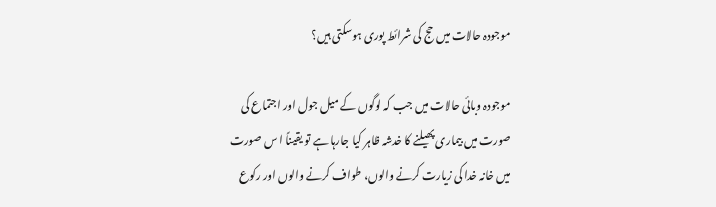موجودہ حالات میں حج کی شرائط پوری ہوسکتی ہیں؟

موجودہ وبائی حالات میں جب کہ لوگوں کے میل جول اور اجتماع کی صورت میں بیماری پھیلنے کا خدشہ ظاہر کیا جارہا ہے تو یقیناً ا س صورت میں خانہ خدا کی زیارت کرنے والوں، طواف کرنے والوں اور رکوع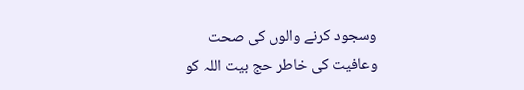وسجود کرنے والوں کی صحت وعافیت کی خاطر حج بیت اللہ کو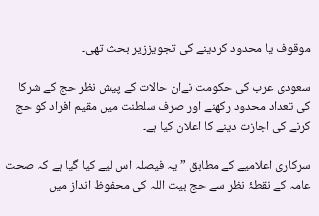موقوف یا محدود کردینے کی تجویززیر بحث تھی۔

سعودی عرب کی حکومت نےان حالات کے پیش نظر حج کے شرکا کی تعداد محدود رکھنے اور صرف سلطنت میں مقیم افراد کو حج کرنے کی اجازت دینے کا اعلان کیا ہے۔

سرکاری اعلامیے کے مطابق ”یہ فیصلہ اس لیے کیا گیا ہے کہ صحت عامہ کے نقطۂ نظر سے حج بیت اللہ کی محفوظ انداز میں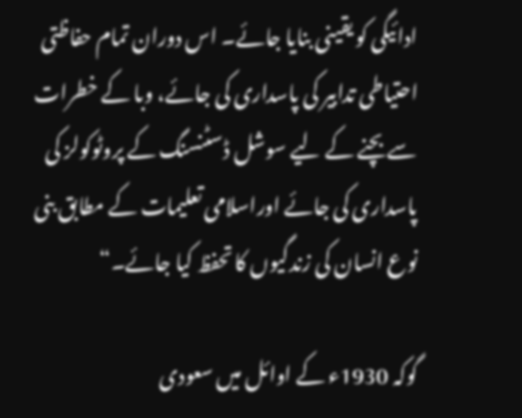ادائیگی کو یقینی بنایا جائے۔ اس دوران تمام حفاظتی احتیاطی تدابیر کی پاسداری کی جائے، وبا کے خطرات سے بچنے کے لیے سوشل ڈسٹنسنگ کے پروٹوکولز کی پاسداری کی جائے اوراسلامی تعلیمات کے مطابق بنی نوع انسان کی زندگیوں کا تحفظ کیا جائے۔“

گوکہ 1930ء کے اوائل میں سعودی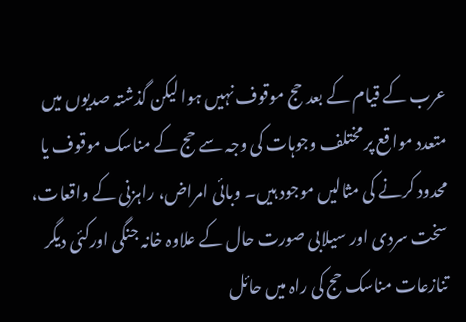عرب کے قیام کے بعد حج موقوف نہیں ہوا لیکن گذشتہ صدیوں میں متعدد مواقع پر مختلف وجوہات کی وجہ سے حج کے مناسک موقوف یا محدود کرنے کی مثالیں موجود ہیں۔ وبائی امراض، راہزنی کے واقعات، سخت سردی اور سیلابی صورت حال کے علاوہ خانہ جنگی اورکئی دیگر تنازعات مناسک حج کی راہ میں حائل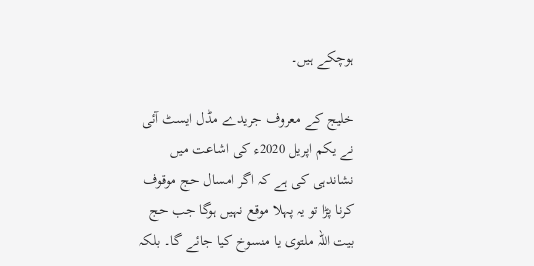ہوچکے ہیں۔

خلیج کے معروف جریدے مڈل ایسٹ آئی نے یکم اپریل 2020ء کی اشاعت میں نشاندہی کی ہے کہ اگر امسال حج موقوف کرنا پڑا تو یہ پہلا موقع نہیں ہوگا جب حج بیت اللہ ملتوی یا منسوخ کیا جائے گا۔ بلکہ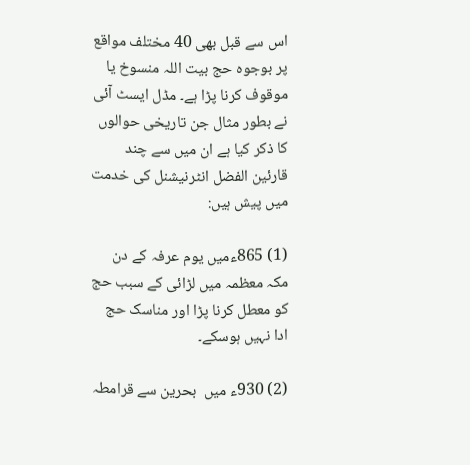اس سے قبل بھی 40 مختلف مواقع پر بوجوہ حج بیت اللہ منسوخ یا موقوف کرنا پڑا ہے۔ مڈل ایسٹ آئی نے بطور مثال جن تاریخی حوالوں کا ذکر کیا ہے ان میں سے چند قارئین الفضل انٹرنیشنل کی خدمت میں پیش ہیں:

(1) 865ءمیں یوم عرفہ کے دن مکہ معظمہ میں لڑائی کے سبب حج کو معطل کرنا پڑا اور مناسک حج ادا نہیں ہوسکے۔

(2) 930ء میں  بحرین سے قرامطہ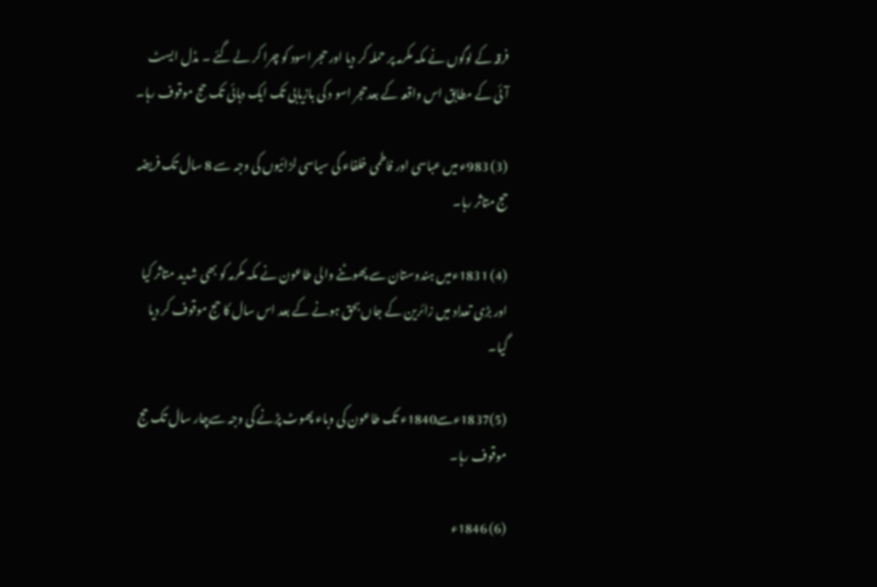فرقہ کے لوگوں نے مکہ مکرمہ پر حملہ کر دیا اور حجر اسود کو چرا کر لے گئے ۔ مڈل ایسٹ آئی کے مطابق اس واقعہ کے بعدحجر اسو د کی بازیابی تک ایک دہائی تک حج موقوف رہا۔

(3) 983ء میں عباسی اور فاطمی خلفاء کی سیاسی لڑائیوں کی وجہ سے 8 سال تک فریضہ حج متاثر رہا۔

(4) 1831ءمیں ہندوستان سے پھوٹنے والی طاعون نے مکہ مکرمہ کو بھی شدید متاثر کیا اور بڑی تعداد میں زائرین کے جاں بحق ہونے کے بعد اس سال کا حج موقوف کر دیا گیا۔

(5)1837ءسے1840ء تک طاعون کی وباء پھوٹ پڑنے کی وجہ سےچار سال تک حج موقوف رہا۔

(6) 1846ء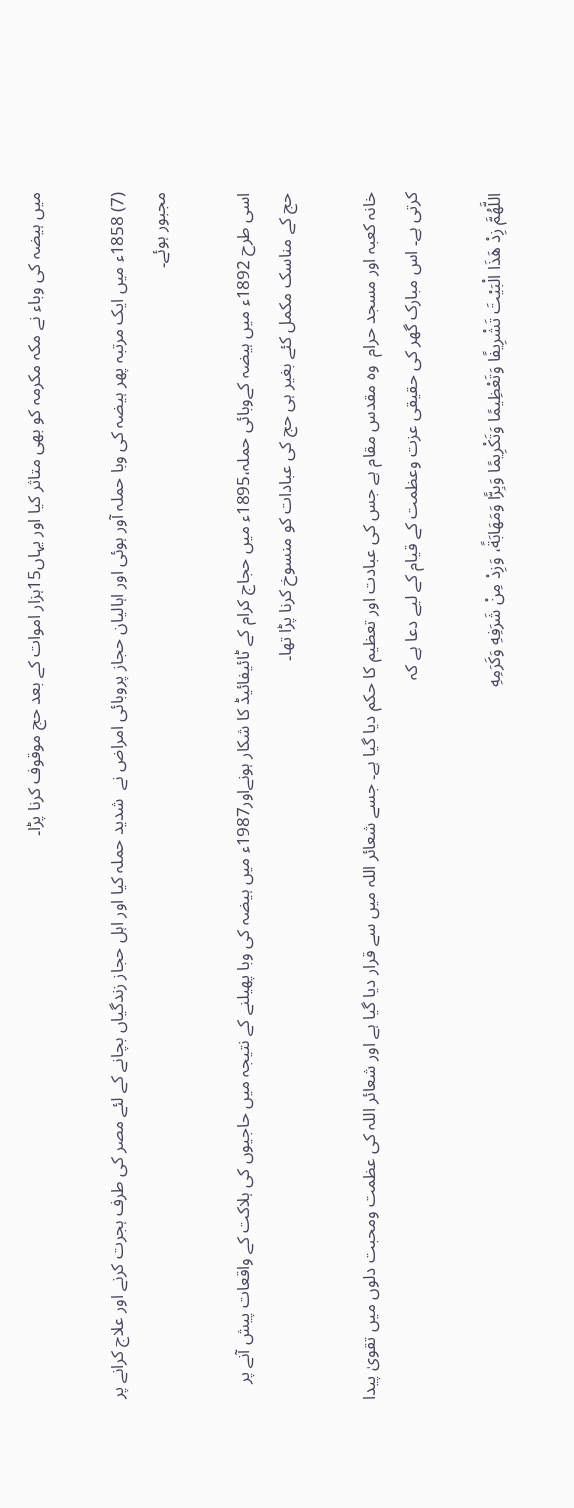میں ہیضہ کی وباء نے مکہ مکرمہ کو بھی متاثر کیا اور یہاں15ہزار اموات کے بعد حج موقوف کرنا پڑا۔

(7) 1858ء میں ایک مرتبہ پھر ہیضہ کی وبا حملہ آور ہوئی اور اہالیان حجاز پروبائی امراض نے  شدید حملہ کیا اور اہل حجاز زندگیاں بچانے کے لئے مصر کی طرف ہجرت کرنے اور علاج کرانے پر مجبور ہوئے۔

اسی طرح 1892ء میں ہیضہ کےوبائی حملہ،1895ء میں حجاج کرام کے ٹائیفائیڈ کا شکار ہونےاور1987ء میں ہیضہ کی وبا پھیلنے کے نتیجہ میں حاجیوں کی ہلاکت کے واقعات پیش آنے پر حج کے مناسک مکمل کئے بغیر ہی حج کی عبادات کو منسوخ کرنا پڑا تھا۔

خانہ کعبہ اور مسجد حرام  وہ مقدس مقام ہے جس کی عبادت اور تعظیم کا حکم دیا گیا ہے۔ جسے شعائر اللہ میں سے قرار دیا گیا ہے اور شعائر اللہ کی عظمت ومحبت دلوں میں تقویٰ پیدا کرتی ہے۔ اس مبارک گھر کی حقیقی عزت وعظمت کے قیام کے لیے دعا ہے کہ

اللَّهُمَّ زِدْ هَذَا الْبَيْتَ تَشْرِيفًا وَتَعْظِيمًا وَتَكْرِيمًا وَبِرًّا وَمَهَابَةً، وَزِدْ مِنْ شَرَفِهِ وَكَرَمِهِ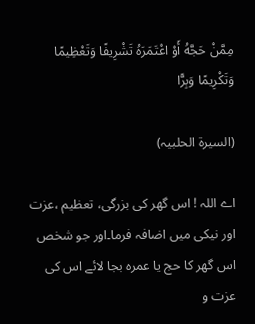مِمَّنْ حَجَّهُ أَوْ اعْتَمَرَهُ تَشْرِيفًا وَتَعْظِيمًا وَتَكْرِيمًا وَبِرًّا

(السیرة الحلبیہ)

اے اللہ ! اس گھر کی بزرگی، تعظیم ،عزت اور نیکی میں اضافہ فرما۔اور جو شخص اس گھر کا حج یا عمرہ بجا لائے اس کی عزت و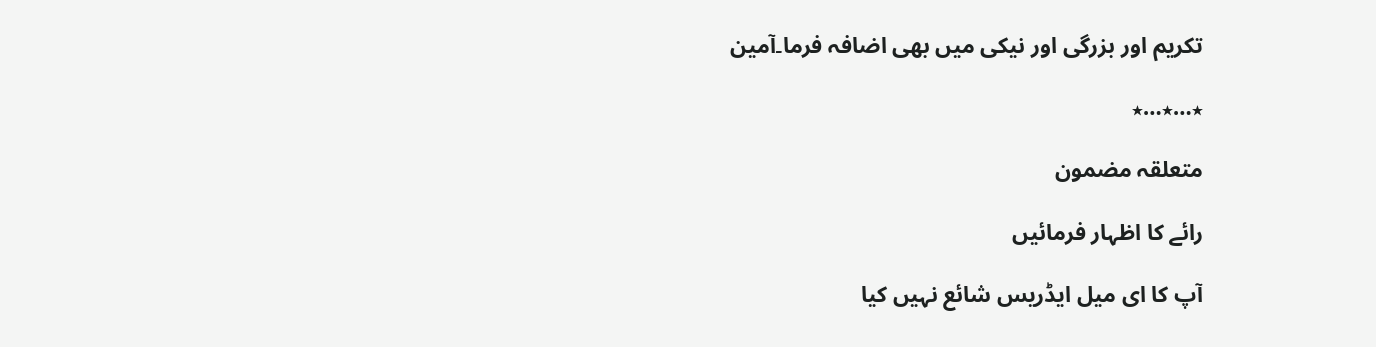تکریم اور بزرگی اور نیکی میں بھی اضافہ فرما۔آمین

٭…٭…٭

متعلقہ مضمون

رائے کا اظہار فرمائیں

آپ کا ای میل ایڈریس شائع نہیں کیا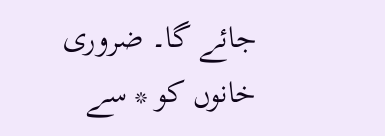جائے گا۔ ضروری خانوں کو * سے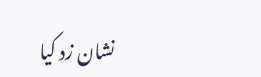نشان زد کیا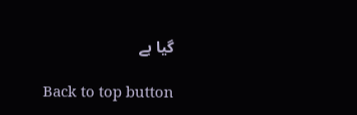گیا ہے

Back to top button